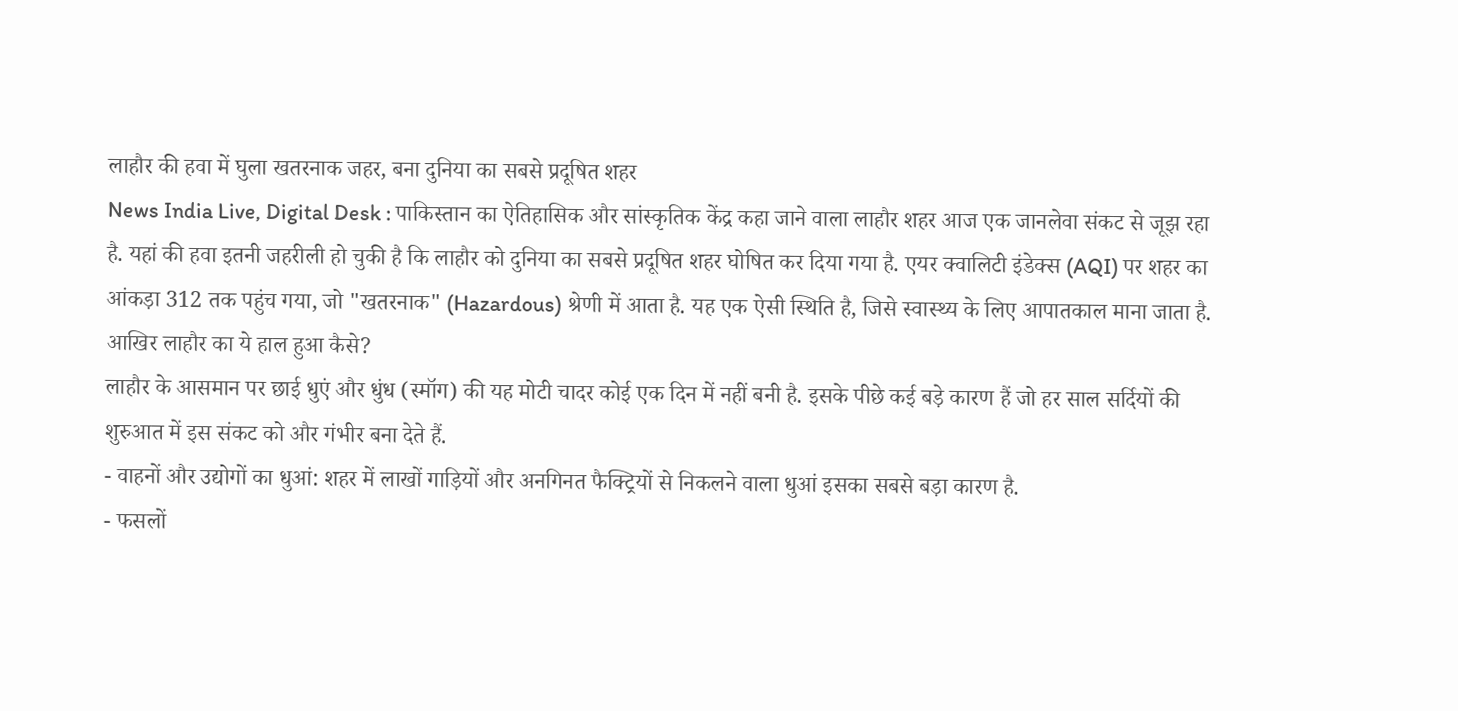लाहौर की हवा में घुला खतरनाक जहर, बना दुनिया का सबसे प्रदूषित शहर
News India Live, Digital Desk : पाकिस्तान का ऐतिहासिक और सांस्कृतिक केंद्र कहा जाने वाला लाहौर शहर आज एक जानलेवा संकट से जूझ रहा है. यहां की हवा इतनी जहरीली हो चुकी है कि लाहौर को दुनिया का सबसे प्रदूषित शहर घोषित कर दिया गया है. एयर क्वालिटी इंडेक्स (AQI) पर शहर का आंकड़ा 312 तक पहुंच गया, जो "खतरनाक" (Hazardous) श्रेणी में आता है. यह एक ऐसी स्थिति है, जिसे स्वास्थ्य के लिए आपातकाल माना जाता है.
आखिर लाहौर का ये हाल हुआ कैसे?
लाहौर के आसमान पर छाई धुएं और धुंध (स्मॉग) की यह मोटी चादर कोई एक दिन में नहीं बनी है. इसके पीछे कई बड़े कारण हैं जो हर साल सर्दियों की शुरुआत में इस संकट को और गंभीर बना देते हैं.
- वाहनों और उद्योगों का धुआं: शहर में लाखों गाड़ियों और अनगिनत फैक्ट्रियों से निकलने वाला धुआं इसका सबसे बड़ा कारण है.
- फसलों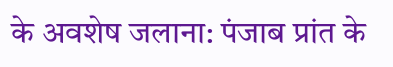के अवशेष जलाना: पंजाब प्रांत के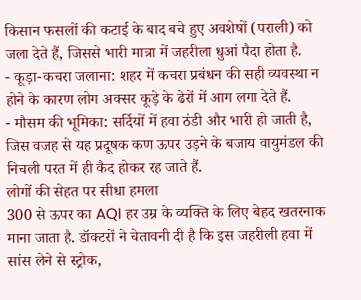किसान फसलों की कटाई के बाद बचे हुए अवशेषों (पराली) को जला देते हैं, जिससे भारी मात्रा में जहरीला धुआं पैदा होता है.
- कूड़ा-कचरा जलाना: शहर में कचरा प्रबंधन की सही व्यवस्था न होने के कारण लोग अक्सर कूड़े के ढेरों में आग लगा देते हैं.
- मौसम की भूमिका: सर्दियों में हवा ठंडी और भारी हो जाती है, जिस वजह से यह प्रदूषक कण ऊपर उड़ने के बजाय वायुमंडल की निचली परत में ही कैद होकर रह जाते हैं.
लोगों की सेहत पर सीधा हमला
300 से ऊपर का AQI हर उम्र के व्यक्ति के लिए बेहद खतरनाक माना जाता है. डॉक्टरों ने चेतावनी दी है कि इस जहरीली हवा में सांस लेने से स्ट्रोक,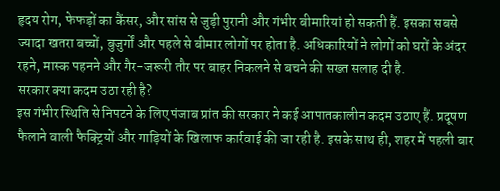हृदय रोग, फेफड़ों का कैंसर, और सांस से जुड़ी पुरानी और गंभीर बीमारियां हो सकती हैं. इसका सबसे ज्यादा खतरा बच्चों, बुजुर्गों और पहले से बीमार लोगों पर होता है. अधिकारियों ने लोगों को घरों के अंदर रहने, मास्क पहनने और गैर-जरूरी तौर पर बाहर निकलने से बचने की सख्त सलाह दी है.
सरकार क्या कदम उठा रही है?
इस गंभीर स्थिति से निपटने के लिए पंजाब प्रांत की सरकार ने कई आपातकालीन कदम उठाए हैं. प्रदूषण फैलाने वाली फैक्ट्रियों और गाड़ियों के खिलाफ कार्रवाई की जा रही है. इसके साथ ही, शहर में पहली बार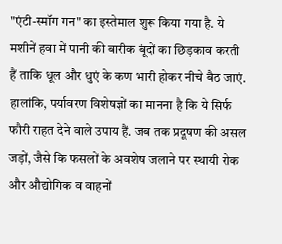"एंटी-स्मॉग गन" का इस्तेमाल शुरू किया गया है. ये मशीनें हवा में पानी की बारीक बूंदों का छिड़काव करती हैं ताकि धूल और धुएं के कण भारी होकर नीचे बैठ जाएं.
हालांकि, पर्यावरण विशेषज्ञों का मानना है कि ये सिर्फ फौरी राहत देने वाले उपाय हैं. जब तक प्रदूषण की असल जड़ों, जैसे कि फसलों के अवशेष जलाने पर स्थायी रोक और औद्योगिक व वाहनों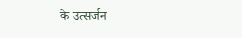के उत्सर्जन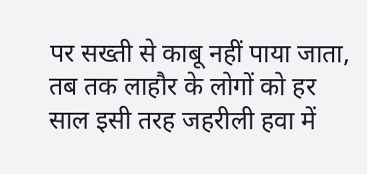पर सख्ती से काबू नहीं पाया जाता, तब तक लाहौर के लोगों को हर साल इसी तरह जहरीली हवा में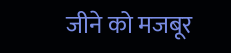जीने को मजबूर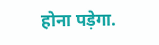होना पड़ेगा.